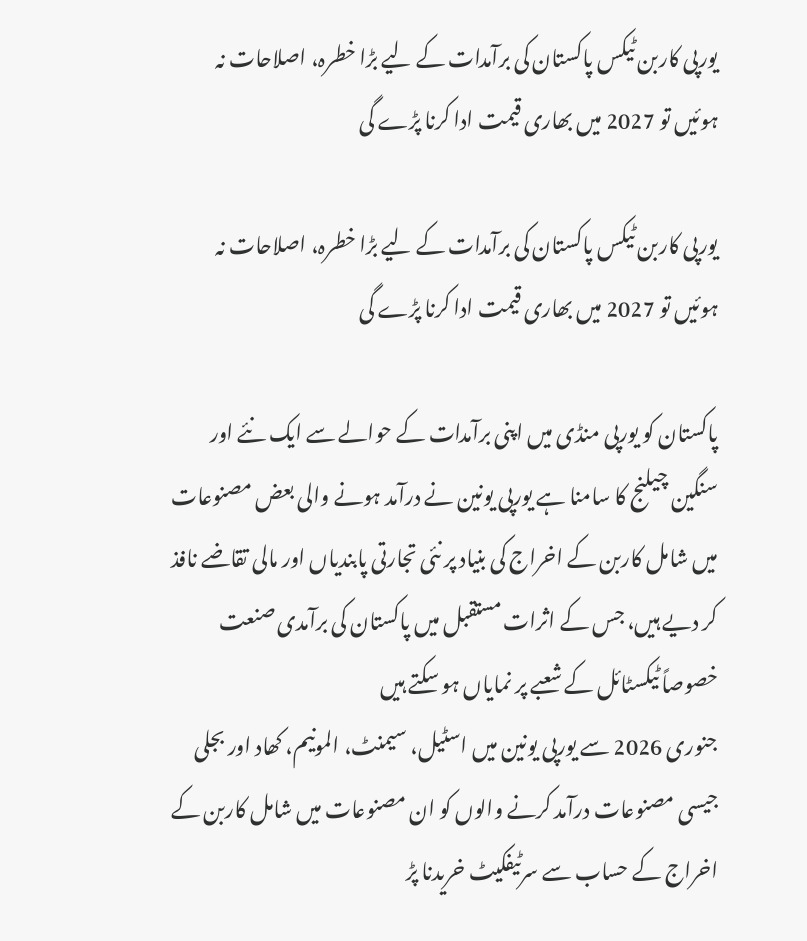یورپی کاربن ٹیکس پاکستان کی برآمدات کے لیے بڑا خطرہ، اصلاحات نہ ہوئیں تو 2027 میں بھاری قیمت ادا کرنا پڑے گی

یورپی کاربن ٹیکس پاکستان کی برآمدات کے لیے بڑا خطرہ، اصلاحات نہ ہوئیں تو 2027 میں بھاری قیمت ادا کرنا پڑے گی

پاکستان کو یورپی منڈی میں اپنی برآمدات کے حوالے سے ایک نئے اور سنگین چیلنج کا سامنا ہے یورپی یونین نے درآمد ہونے والی بعض مصنوعات میں شامل کاربن کے اخراج کی بنیاد پر نئی تجارتی پابندیاں اور مالی تقاضے نافذ کر دیے ہیں، جس کے اثرات مستقبل میں پاکستان کی برآمدی صنعت خصوصاً ٹیکسٹائل کے شعبے پر نمایاں ہو سکتے ہیں
جنوری 2026 سے یورپی یونین میں اسٹیل، سیمنٹ، المونیم، کھاد اور بجلی جیسی مصنوعات درآمد کرنے والوں کو ان مصنوعات میں شامل کاربن کے اخراج کے حساب سے سرٹیفکیٹ خریدنا پڑ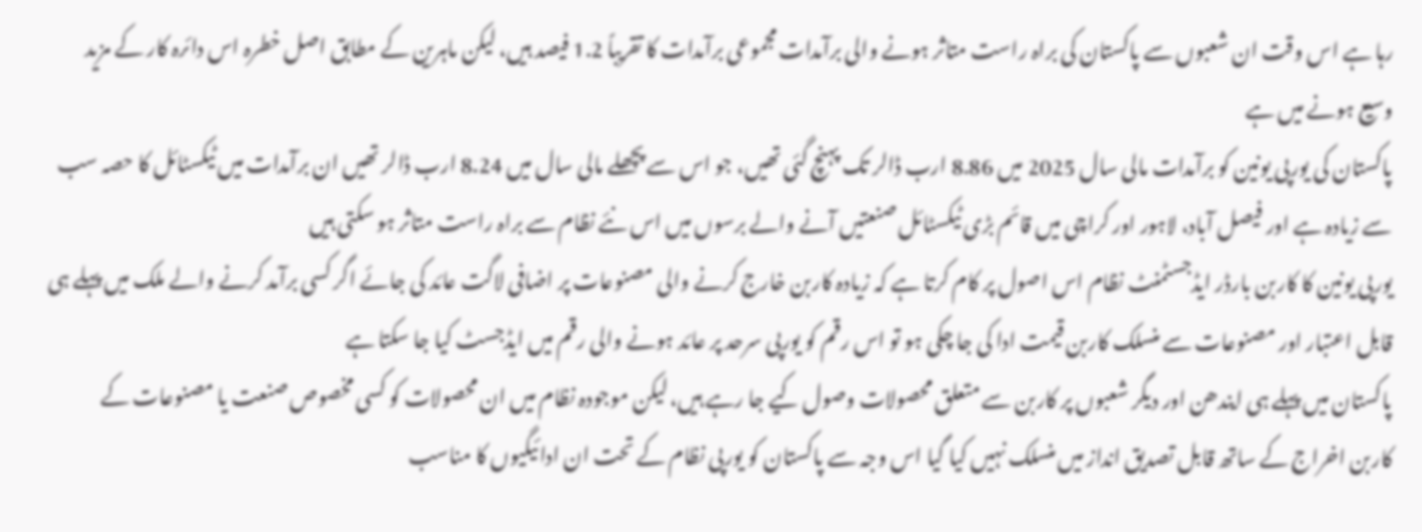رہا ہے اس وقت ان شعبوں سے پاکستان کی براہ راست متاثر ہونے والی برآمدات مجموعی برآمدات کا تقریباً 1.2 فیصد ہیں، لیکن ماہرین کے مطابق اصل خطرہ اس دائرہ کار کے مزید وسیع ہونے میں ہے
پاکستان کی یورپی یونین کو برآمدات مالی سال 2025 میں 8.86 ارب ڈالر تک پہنچ گئی تھیں، جو اس سے پچھلے مالی سال میں 8.24 ارب ڈالر تھیں ان برآمدات میں ٹیکسٹائل کا حصہ سب سے زیادہ ہے اور فیصل آباد، لاہور اور کراچی میں قائم بڑی ٹیکسٹائل صنعتیں آنے والے برسوں میں اس نئے نظام سے براہ راست متاثر ہو سکتی ہیں
یورپی یونین کا کاربن بارڈر ایڈجسٹمنٹ نظام اس اصول پر کام کرتا ہے کہ زیادہ کاربن خارج کرنے والی مصنوعات پر اضافی لاگت عائد کی جائے اگر کسی برآمد کرنے والے ملک میں پہلے ہی قابل اعتبار اور مصنوعات سے منسلک کاربن قیمت ادا کی جا چکی ہو تو اس رقم کو یورپی سرحد پر عائد ہونے والی رقم میں ایڈجسٹ کیا جا سکتا ہے
پاکستان میں پہلے ہی ایندھن اور دیگر شعبوں پر کاربن سے متعلق محصولات وصول کیے جا رہے ہیں، لیکن موجودہ نظام میں ان محصولات کو کسی مخصوص صنعت یا مصنوعات کے کاربن اخراج کے ساتھ قابل تصدیق انداز میں منسلک نہیں کیا گیا اس وجہ سے پاکستان کو یورپی نظام کے تحت ان ادائیگیوں کا مناسب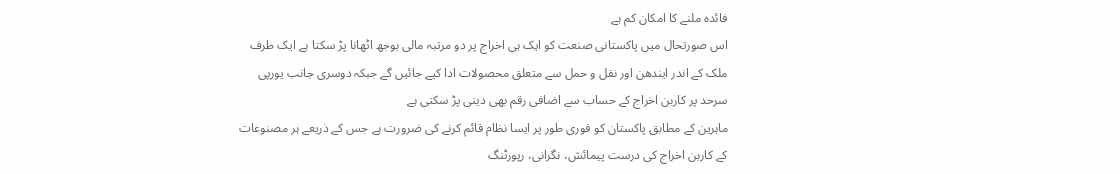فائدہ ملنے کا امکان کم ہے
اس صورتحال میں پاکستانی صنعت کو ایک ہی اخراج پر دو مرتبہ مالی بوجھ اٹھانا پڑ سکتا ہے ایک طرف ملک کے اندر ایندھن اور نقل و حمل سے متعلق محصولات ادا کیے جائیں گے جبکہ دوسری جانب یورپی سرحد پر کاربن اخراج کے حساب سے اضافی رقم بھی دینی پڑ سکتی ہے
ماہرین کے مطابق پاکستان کو فوری طور پر ایسا نظام قائم کرنے کی ضرورت ہے جس کے ذریعے ہر مصنوعات کے کاربن اخراج کی درست پیمائش، نگرانی، رپورٹنگ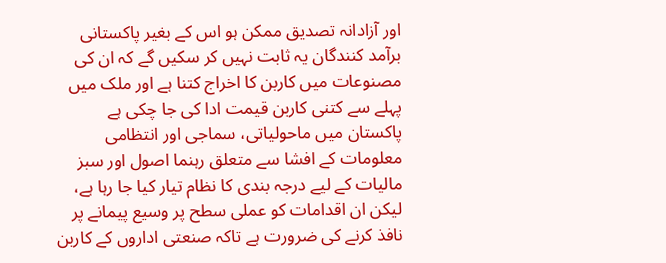اور آزادانہ تصدیق ممکن ہو اس کے بغیر پاکستانی برآمد کنندگان یہ ثابت نہیں کر سکیں گے کہ ان کی مصنوعات میں کاربن کا اخراج کتنا ہے اور ملک میں پہلے سے کتنی کاربن قیمت ادا کی جا چکی ہے
پاکستان میں ماحولیاتی، سماجی اور انتظامی معلومات کے افشا سے متعلق رہنما اصول اور سبز مالیات کے لیے درجہ بندی کا نظام تیار کیا جا رہا ہے، لیکن ان اقدامات کو عملی سطح پر وسیع پیمانے پر نافذ کرنے کی ضرورت ہے تاکہ صنعتی اداروں کے کاربن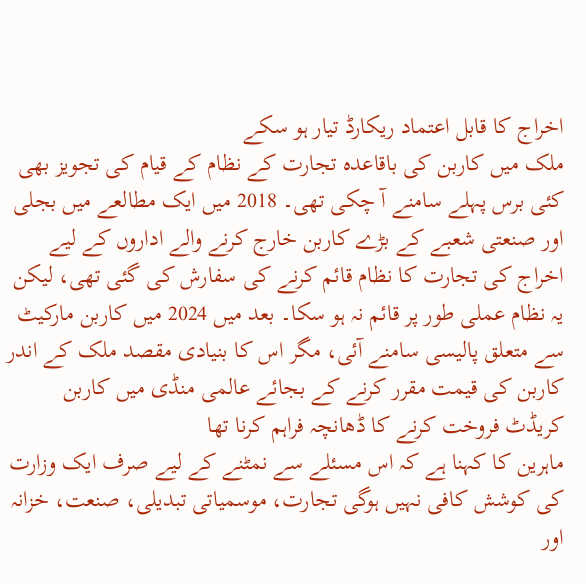اخراج کا قابل اعتماد ریکارڈ تیار ہو سکے
ملک میں کاربن کی باقاعدہ تجارت کے نظام کے قیام کی تجویز بھی کئی برس پہلے سامنے آ چکی تھی۔ 2018 میں ایک مطالعے میں بجلی اور صنعتی شعبے کے بڑے کاربن خارج کرنے والے اداروں کے لیے اخراج کی تجارت کا نظام قائم کرنے کی سفارش کی گئی تھی، لیکن یہ نظام عملی طور پر قائم نہ ہو سکا۔ بعد میں 2024 میں کاربن مارکیٹ سے متعلق پالیسی سامنے آئی، مگر اس کا بنیادی مقصد ملک کے اندر کاربن کی قیمت مقرر کرنے کے بجائے عالمی منڈی میں کاربن کریڈٹ فروخت کرنے کا ڈھانچہ فراہم کرنا تھا
ماہرین کا کہنا ہے کہ اس مسئلے سے نمٹنے کے لیے صرف ایک وزارت کی کوشش کافی نہیں ہوگی تجارت، موسمیاتی تبدیلی، صنعت، خزانہ اور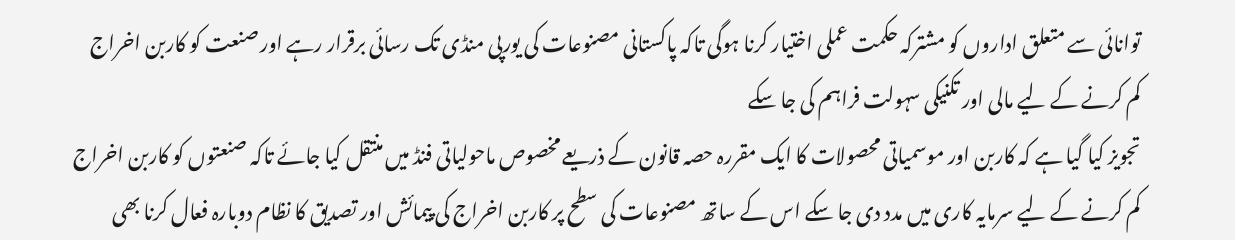توانائی سے متعلق اداروں کو مشترکہ حکمت عملی اختیار کرنا ہوگی تاکہ پاکستانی مصنوعات کی یورپی منڈی تک رسائی برقرار رہے اور صنعت کو کاربن اخراج کم کرنے کے لیے مالی اور تکنیکی سہولت فراہم کی جا سکے
تجویز کیا گیا ہے کہ کاربن اور موسمیاتی محصولات کا ایک مقررہ حصہ قانون کے ذریعے مخصوص ماحولیاتی فنڈ میں منتقل کیا جائے تاکہ صنعتوں کو کاربن اخراج کم کرنے کے لیے سرمایہ کاری میں مدد دی جا سکے اس کے ساتھ مصنوعات کی سطح پر کاربن اخراج کی پیمائش اور تصدیق کا نظام دوبارہ فعال کرنا بھی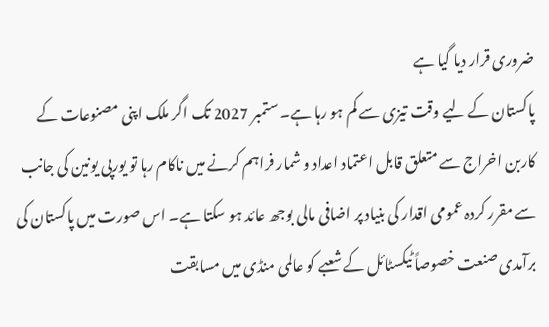ضروری قرار دیا گیا ہے
پاکستان کے لیے وقت تیزی سے کم ہو رہا ہے۔ ستمبر 2027 تک اگر ملک اپنی مصنوعات کے کاربن اخراج سے متعلق قابل اعتماد اعداد و شمار فراہم کرنے میں ناکام رہا تو یورپی یونین کی جانب سے مقرر کردہ عمومی اقدار کی بنیاد پر اضافی مالی بوجھ عائد ہو سکتا ہے۔ اس صورت میں پاکستان کی برآمدی صنعت خصوصاً ٹیکسٹائل کے شعبے کو عالمی منڈی میں مسابقت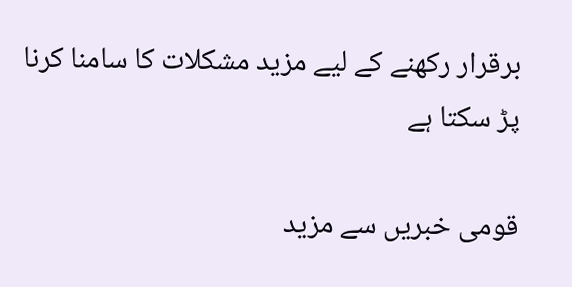برقرار رکھنے کے لیے مزید مشکلات کا سامنا کرنا پڑ سکتا ہے

قومی خبریں سے مزید